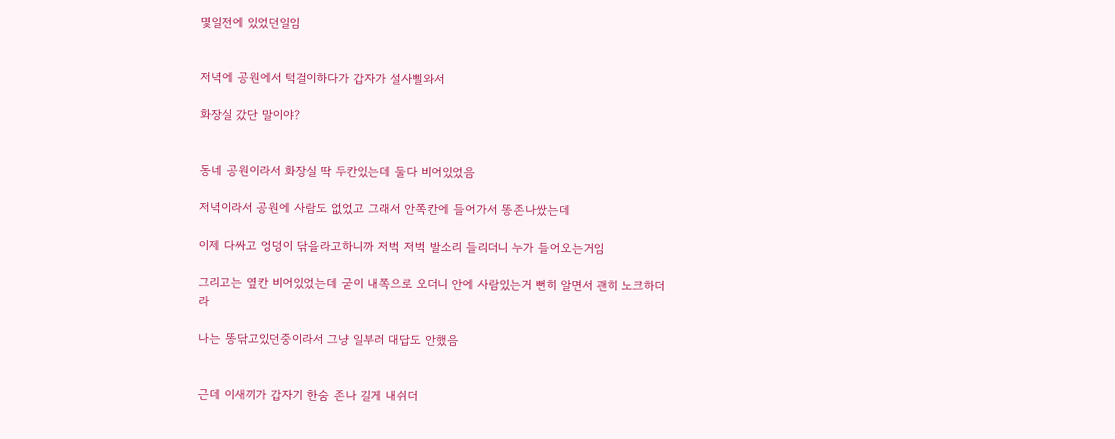몇일전에 있었던일임


저녁에 공원에서 턱걸이하다가 갑자가 설사삘와서

화장실 갔단 말이야?


동네 공원이라서 화장실 딱 두칸있는데 둘다 비어있었음

저녁이라서 공원에 사람도 없었고 그래서 안쪽칸에 들어가서 똥존나쌌는데

이제 다싸고 엉덩이 닦을라고하니까 저벅 저벅 발소리 들리더니 누가 들어오는거임

그리고는 옆칸 비어있었는데 굳이 내쪽으로 오더니 안에 사람있는거 뻔히 알면서 괜히 노크하더라

나는 똥닦고있던중이라서 그냥 일부러 대답도 안했음


근데 이새끼가 갑자기 한숨 존나 길게 내쉬더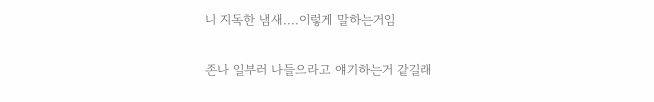니 지독한 냄새....이렇게 말하는거임

존나 일부러 나들으라고 얘기하는거 같길래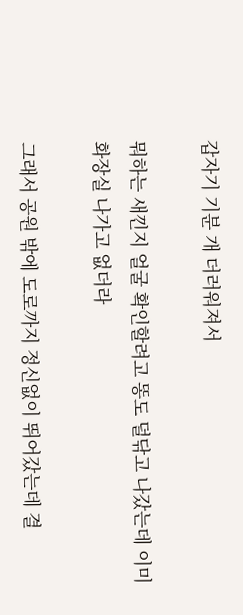갑자기 기분 개 더러워져서

뭐하는 새낀지 얼굴 확인할려고 똥도 덜닦고 나갔는데 이미 화장실 나가고 없더라

그래서 공원 밖에 도로까지 정신없이 뛰어갔는데 결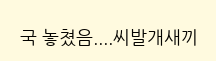국 놓쳤음....씨발개새끼